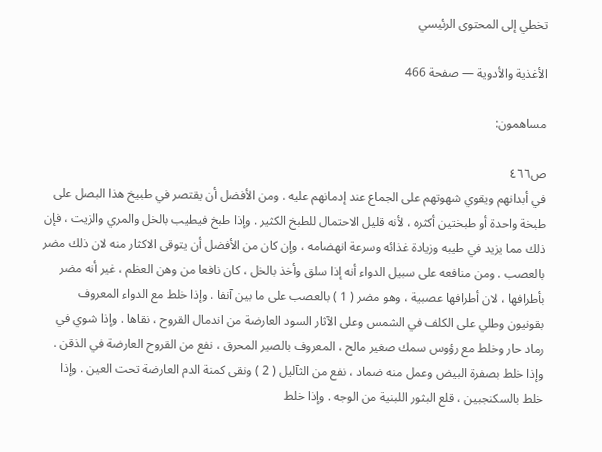تخطي إلى المحتوى الرئيسي

الأغذية والأدوية — صفحة 466

مساهمون:

ص٤٦٦
في أبدانهم ويقوي شهوتهم على الجماع عند إدمانهم عليه . ومن الأفضل أن يقتصر في طبيخ هذا البصل على طبخة واحدة أو طبختين أكثره ، لأنه قليل الاحتمال للطبخ الكثير . وإذا طبخ فيطيب بالخل والمري والزيت ، فإن ذلك مما يزيد في طيبه وزيادة غذائه وسرعة انهضامه ، وإن كان من الأفضل أن يتوقى الاكثار منه لان ذلك مضر بالعصب . ومن منافعه على سبيل الدواء أنه إذا سلق وأخذ بالخل ، كان نافعا من وهن العظم ، غير أنه مضر بأطرافها ، لان أطرافها عصبية ، وهو مضر ( 1 ) بالعصب على ما بين آنفا . وإذا خلط مع الدواء المعروف بقونيون وطلي على الكلف في الشمس وعلى الآثار السود العارضة من اندمال القروح ، نقاها . وإذا شوي في رماد حار وخلط مع رؤوس سمك صغير مالح ، المعروف بالصير المحرق ، نفع من القروح العارضة في الذقن . وإذا خلط بصفرة البيض وعمل منه ضماد ، نفع من الثآليل ( 2 ) ونقى كمنة الدم العارضة تحت العين . وإذا خلط بالسكنجبين ، قلع البثور اللبنية من الوجه . وإذا خلط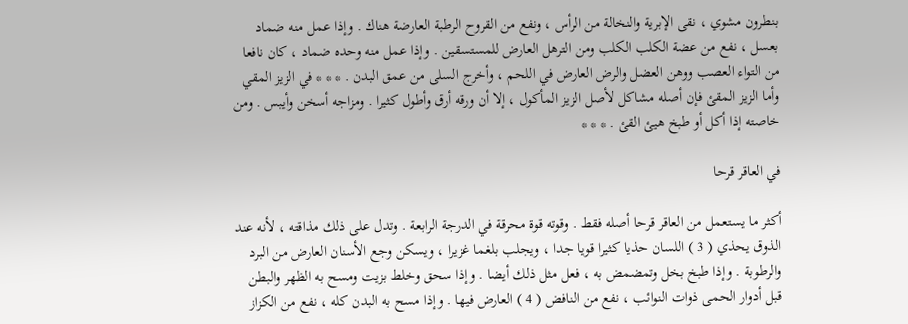بنطرون مشوي ، نقى الإبرية والنخالة من الرأس ، ونفع من القروح الرطبة العارضة هناك . وإذا عمل منه ضماد بعسل ، نفع من عضة الكلب الكلب ومن الترهل العارض للمستسقين . وإذا عمل منه وحده ضماد ، كان نافعا من التواء العصب ووهن العضل والرض العارض في اللحم ، وأخرج السلى من عمق البدن . * * * في الزيز المقي وأما الزيز المقئ فإن أصله مشاكل لأصل الزيز المأكول ، إلا أن ورقه أرق وأطول كثيرا . ومزاجه أسخن وأيبس . ومن خاصته إذا أكل أو طبخ هيئ القئ . * * *

في العاقر قرحا

أكثر ما يستعمل من العاقر قرحا أصله فقط . وقوته قوة محرقة في الدرجة الرابعة . وتدل على ذلك مذاقته ، لأنه عند الذوق يحذي ( 3 ) اللسان حذيا كثيرا قويا جدا ، ويجلب بلغما غزيرا ، ويسكن وجع الأسنان العارض من البرد والرطوبة . وإذا طبخ بخل وتمضمض به ، فعل مثل ذلك أيضا . وإذا سحق وخلط بزيت ومسح به الظهر والبطن قبل أدوار الحمى ذوات النوائب ، نفع من النافض ( 4 ) العارض فيها . وإذا مسح به البدن كله ، نفع من الكزاز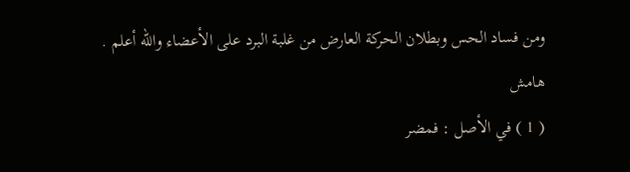ومن فساد الحس وبطلان الحركة العارض من غلبة البرد على الأعضاء والله أعلم .
هامش
( 1 ) في الأصل : فمضر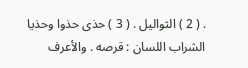. ( 2 ) الثواليل . ( 3 ) حذى حذوا وحذيا الشراب اللسان : قرصه . والأعرف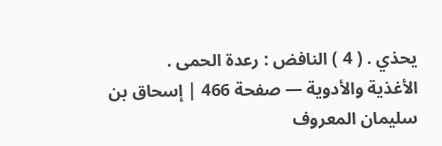يحذي . ( 4 ) النافض : رعدة الحمى .
الأغذية والأدوية — صفحة 466 | إسحاق بن سليمان المعروف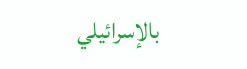بالإسرائيلي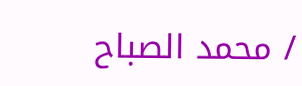/ محمد الصباح